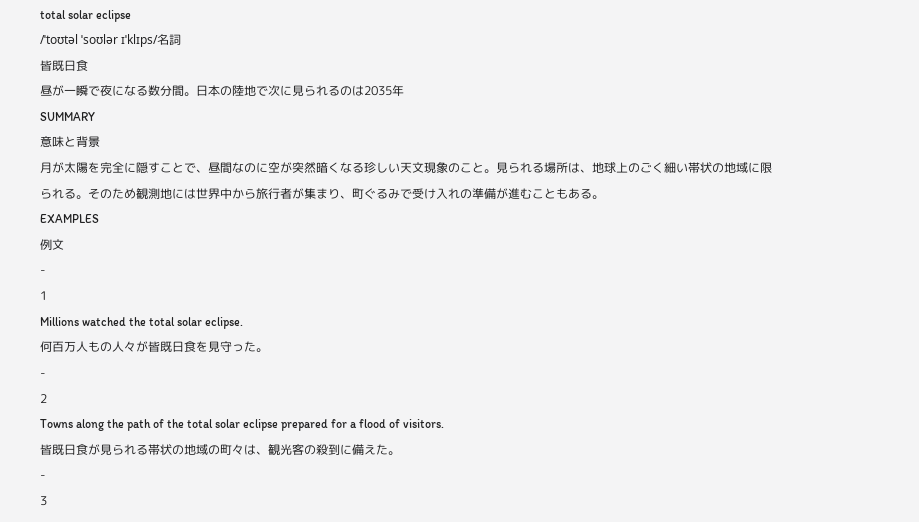total solar eclipse
/ˈtoʊtəl ˈsoʊlər ɪˈklɪps/名詞
皆既日食
昼が一瞬で夜になる数分間。日本の陸地で次に見られるのは2035年
SUMMARY
意味と背景
月が太陽を完全に隠すことで、昼間なのに空が突然暗くなる珍しい天文現象のこと。見られる場所は、地球上のごく細い帯状の地域に限られる。そのため観測地には世界中から旅行者が集まり、町ぐるみで受け入れの準備が進むこともある。
EXAMPLES
例文
-
1
Millions watched the total solar eclipse.
何百万人もの人々が皆既日食を見守った。
-
2
Towns along the path of the total solar eclipse prepared for a flood of visitors.
皆既日食が見られる帯状の地域の町々は、観光客の殺到に備えた。
-
3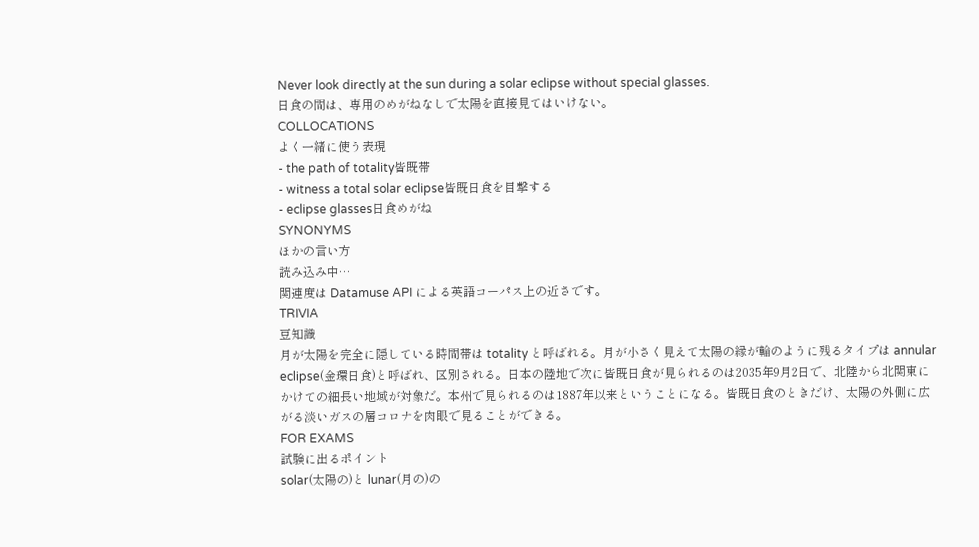Never look directly at the sun during a solar eclipse without special glasses.
日食の間は、専用のめがねなしで太陽を直接見てはいけない。
COLLOCATIONS
よく一緒に使う表現
- the path of totality皆既帯
- witness a total solar eclipse皆既日食を目撃する
- eclipse glasses日食めがね
SYNONYMS
ほかの言い方
読み込み中…
関連度は Datamuse API による英語コーパス上の近さです。
TRIVIA
豆知識
月が太陽を完全に隠している時間帯は totality と呼ばれる。月が小さく見えて太陽の縁が輪のように残るタイプは annular eclipse(金環日食)と呼ばれ、区別される。日本の陸地で次に皆既日食が見られるのは2035年9月2日で、北陸から北関東にかけての細長い地域が対象だ。本州で見られるのは1887年以来ということになる。皆既日食のときだけ、太陽の外側に広がる淡いガスの層コロナを肉眼で見ることができる。
FOR EXAMS
試験に出るポイント
solar(太陽の)と lunar(月の)の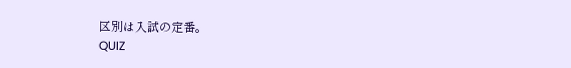区別は入試の定番。
QUIZ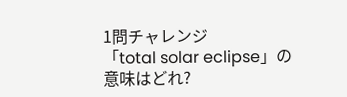1問チャレンジ
「total solar eclipse」の意味はどれ?